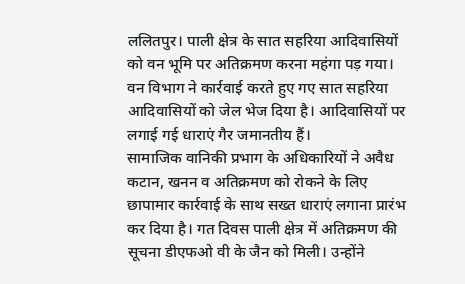ललितपुर। पाली क्षेत्र के सात सहरिया आदिवासियों को वन भूमि पर अतिक्रमण करना महंगा पड़ गया। वन विभाग ने कार्रवाई करते हुए गए सात सहरिया आदिवासियों को जेल भेज दिया है। आदिवासियों पर लगाई गई धाराएं गैर जमानतीय हैं।
सामाजिक वानिकी प्रभाग के अधिकारियों ने अवैध कटान, खनन व अतिक्रमण को रोकने के लिए छापामार कार्रवाई के साथ सख्त धाराएं लगाना प्रारंभ कर दिया है। गत दिवस पाली क्षेत्र में अतिक्रमण की सूचना डीएफओ वी के जैन को मिली। उन्होंने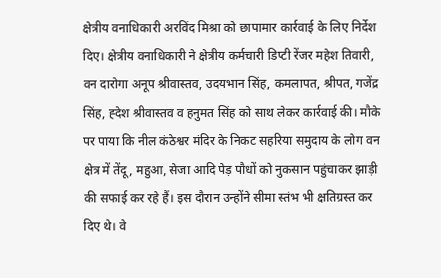क्षेत्रीय वनाधिकारी अरविंद मिश्रा को छापामार कार्रवाई के लिए निर्देश दिए। क्षेत्रीय वनाधिकारी ने क्षेत्रीय कर्मचारी डिप्टी रेंजर महेश तिवारी, वन दारोगा अनूप श्रीवास्तव, उदयभान सिंह, कमलापत, श्रीपत, गजेंद्र सिंह, ह्देश श्रीवास्तव व हनुमत सिंह को साथ लेकर कार्रवाई की। मौके पर पाया कि नील कंठेश्वर मंदिर के निकट सहरिया समुदाय के लोग वन क्षेत्र में तेंदू, महुआ, सेजा आदि पेड़ पौधों को नुकसान पहुंचाकर झाड़ी की सफाई कर रहे हैं। इस दौरान उन्होंने सीमा स्तंभ भी क्षतिग्रस्त कर दिए थे। वे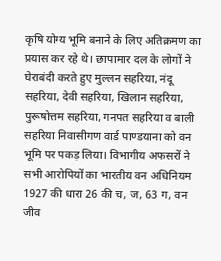कृषि योग्य भूमि बनाने के लिए अतिक्रमण का प्रयास कर रहे थे। छापामार दल के लोगों ने घेराबंदी करते हुए मुल्लन सहरिया, नंदू सहरिया, देवी सहरिया, खिलान सहरिया, पुरूषोत्तम सहरिया, गनपत सहरिया व बाली सहरिया निवासीगण वार्ड पाण्डयाना को वन भूमि पर पकड़ लिया। विभागीय अफसरों ने सभी आरोपियों का भारतीय वन अधिनियम 1927 की धारा 26 की च, ज, 63 ग, वन जीव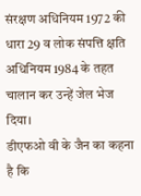संरक्षण अधिनियम 1972 की धारा 29 व लोक संपत्ति क्षति अधिनियम 1984 के तहत चालान कर उन्हें जेल भेज दिया।
डीएफओ वी के जैन का कहना है कि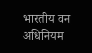भारतीय वन अधिनियम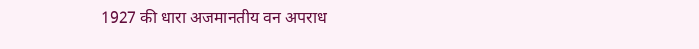1927 की धारा अजमानतीय वन अपराध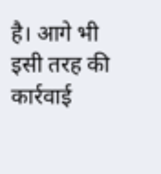है। आगे भी इसी तरह की कार्रवाई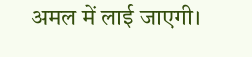अमल में लाई जाएगी।